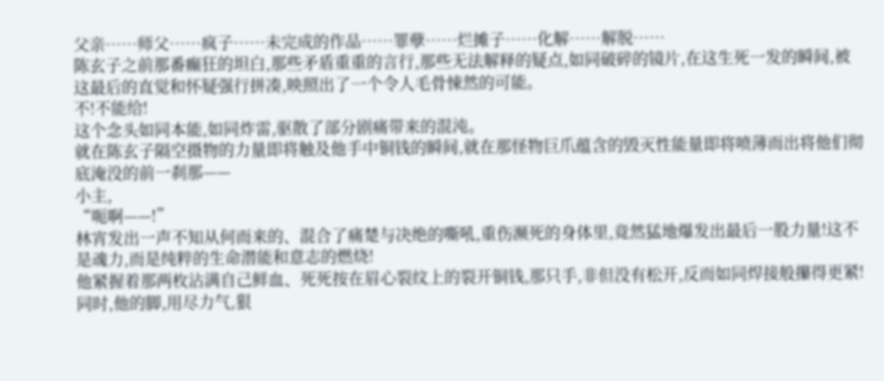父亲……师父……疯子……未完成的作品……罪孽……烂摊子……化解……解脱……
陈玄子之前那番癫狂的坦白,那些矛盾重重的言行,那些无法解释的疑点,如同破碎的镜片,在这生死一发的瞬间,被这最后的直觉和怀疑强行拼凑,映照出了一个令人毛骨悚然的可能。
不!不能给!
这个念头如同本能,如同炸雷,驱散了部分剧痛带来的混沌。
就在陈玄子隔空摄物的力量即将触及他手中铜钱的瞬间,就在那怪物巨爪蕴含的毁灭性能量即将喷薄而出将他们彻底淹没的前一刹那——
小主,
“呃啊——!”
林宵发出一声不知从何而来的、混合了痛楚与决绝的嘶吼,重伤濒死的身体里,竟然猛地爆发出最后一股力量!这不是魂力,而是纯粹的生命潜能和意志的燃烧!
他紧握着那两枚沾满自己鲜血、死死按在眉心裂纹上的裂开铜钱,那只手,非但没有松开,反而如同焊接般攥得更紧!同时,他的脚,用尽力气,狠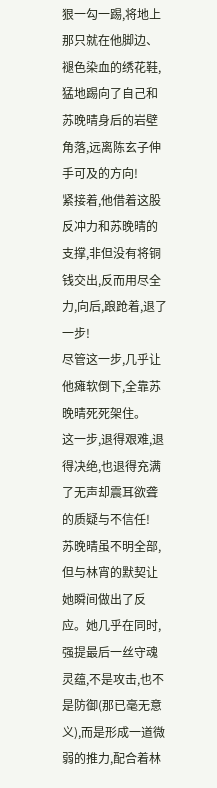狠一勾一踢,将地上那只就在他脚边、褪色染血的绣花鞋,猛地踢向了自己和苏晚晴身后的岩壁角落,远离陈玄子伸手可及的方向!
紧接着,他借着这股反冲力和苏晚晴的支撑,非但没有将铜钱交出,反而用尽全力,向后,踉跄着,退了一步!
尽管这一步,几乎让他瘫软倒下,全靠苏晚晴死死架住。
这一步,退得艰难,退得决绝,也退得充满了无声却震耳欲聋的质疑与不信任!
苏晚晴虽不明全部,但与林宵的默契让她瞬间做出了反应。她几乎在同时,强提最后一丝守魂灵蕴,不是攻击,也不是防御(那已毫无意义),而是形成一道微弱的推力,配合着林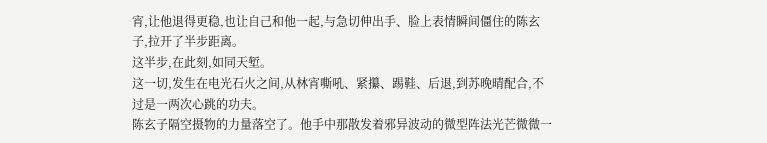宵,让他退得更稳,也让自己和他一起,与急切伸出手、脸上表情瞬间僵住的陈玄子,拉开了半步距离。
这半步,在此刻,如同天堑。
这一切,发生在电光石火之间,从林宵嘶吼、紧攥、踢鞋、后退,到苏晚晴配合,不过是一两次心跳的功夫。
陈玄子隔空摄物的力量落空了。他手中那散发着邪异波动的微型阵法光芒微微一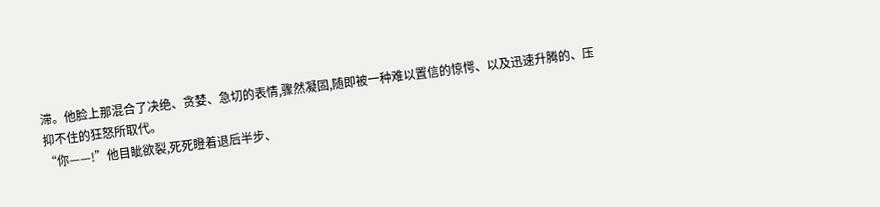滞。他脸上那混合了决绝、贪婪、急切的表情,骤然凝固,随即被一种难以置信的惊愕、以及迅速升腾的、压抑不住的狂怒所取代。
“你——!”他目眦欲裂,死死瞪着退后半步、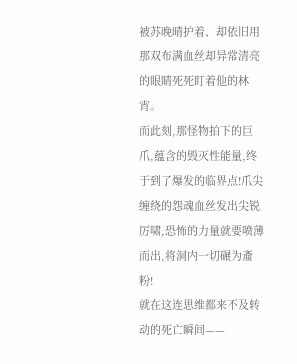被苏晚晴护着、却依旧用那双布满血丝却异常清亮的眼睛死死盯着他的林宵。
而此刻,那怪物拍下的巨爪,蕴含的毁灭性能量,终于到了爆发的临界点!爪尖缠绕的怨魂血丝发出尖锐厉啸,恐怖的力量就要喷薄而出,将洞内一切碾为齑粉!
就在这连思维都来不及转动的死亡瞬间——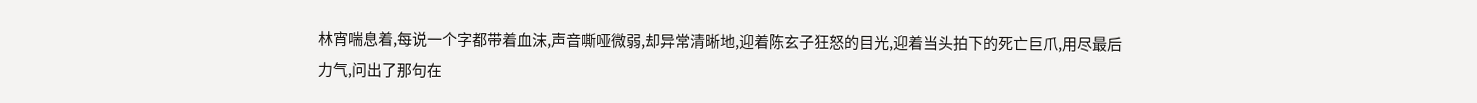林宵喘息着,每说一个字都带着血沫,声音嘶哑微弱,却异常清晰地,迎着陈玄子狂怒的目光,迎着当头拍下的死亡巨爪,用尽最后力气,问出了那句在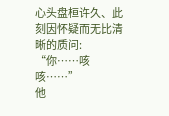心头盘桓许久、此刻因怀疑而无比清晰的质问:
“你……咳咳……”
他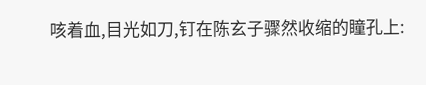咳着血,目光如刀,钉在陈玄子骤然收缩的瞳孔上: